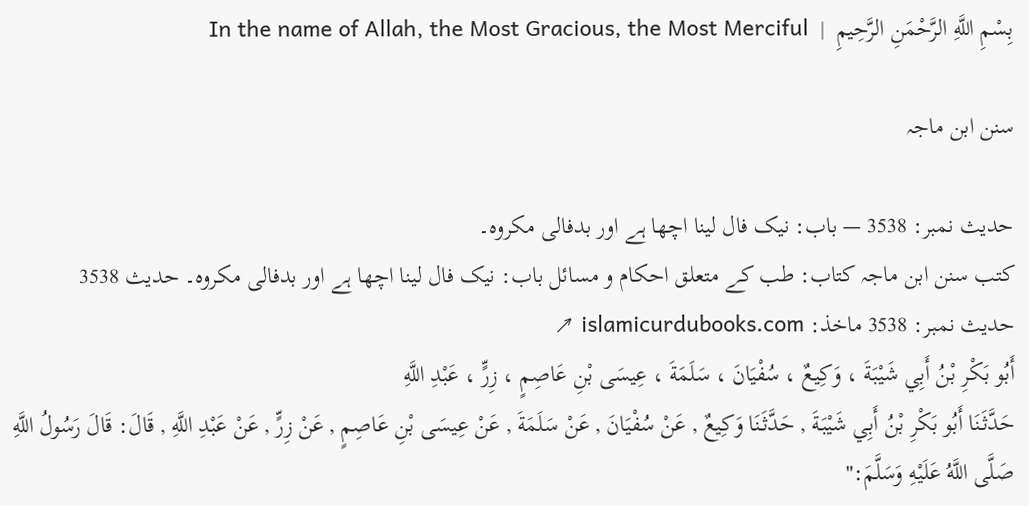بِسْمِ اللَّهِ الرَّحْمَنِ الرَّحِيمِ  |  In the name of Allah, the Most Gracious, the Most Merciful

سنن ابن ماجہ

حدیث نمبر: 3538 — باب: نیک فال لینا اچھا ہے اور بدفالی مکروہ۔
کتب سنن ابن ماجہ کتاب: طب کے متعلق احکام و مسائل باب: نیک فال لینا اچھا ہے اور بدفالی مکروہ۔ حدیث 3538
حدیث نمبر: 3538 ماخذ: islamicurdubooks.com ↗
أَبُو بَكْرِ بْنُ أَبِي شَيْبَةَ ، وَكِيعٌ ، سُفْيَانَ ، سَلَمَةَ ، عِيسَى بْنِ عَاصِمٍ ، زِرٍّ ، عَبْدِ اللَّهِ
حَدَّثَنَا أَبُو بَكْرِ بْنُ أَبِي شَيْبَةَ , حَدَّثَنَا وَكِيعٌ , عَنْ سُفْيَانَ , عَنْ سَلَمَةَ , عَنْ عِيسَى بْنِ عَاصِمٍ , عَنْ زِرٍّ , عَنْ عَبْدِ اللَّهِ , قَالَ: قَالَ رَسُولُ اللَّهِ صَلَّى اللَّهُ عَلَيْهِ وَسَلَّمَ:"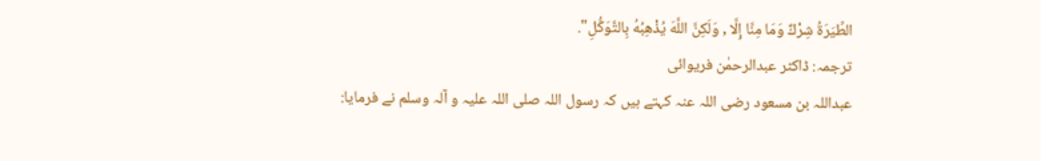الطِّيَرَةُ شِرْكٌ وَمَا مِنَّا إِلَّا , وَلَكِنَّ اللَّهَ يُذْهِبُهُ بِالتَّوَكُّلِ".
ترجمہ: ڈاکٹر عبدالرحمٰن فریوائی
عبداللہ بن مسعود رضی اللہ عنہ کہتے ہیں کہ رسول اللہ صلی اللہ علیہ و آلہ وسلم نے فرمایا: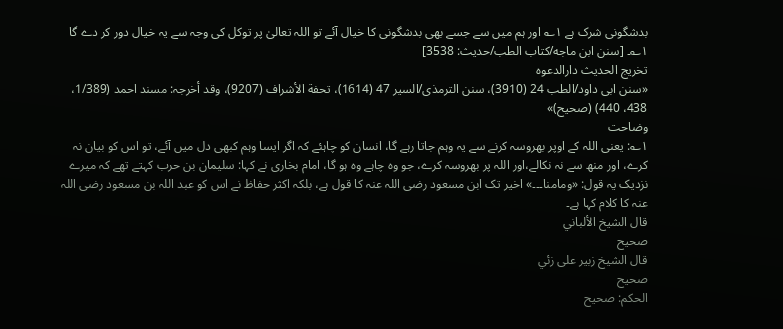بدشگونی شرک ہے ۱؎ اور ہم میں سے جسے بھی بدشگونی کا خیال آئے تو اللہ تعالیٰ پر توکل کی وجہ سے یہ خیال دور کر دے گا ۱؎۔ [سنن ابن ماجه/كتاب الطب/حدیث: 3538]
تخریج الحدیث دارالدعوہ
«سنن ابی داود/الطب 24 (3910)، سنن الترمذی/السیر 47 (1614)، تحفة الأشراف (9207)، وقد أخرجہ: مسند احمد (1/389، 438، 440) (صحیح)»
وضاحت
۱؎: یعنی اللہ کے اوپر بھروسہ کرنے سے یہ وہم جاتا رہے گا، انسان کو چاہئے کہ اگر ایسا وہم کبھی دل میں آئے، تو اس کو بیان نہ کرے، اور منھ سے نہ نکالے،اور اللہ پر بھروسہ کرے، جو وہ چاہے وہ ہو گا، امام بخاری نے کہا: سلیمان بن حرب کہتے تھے کہ میرے نزدیک یہ قول: «ومامنا۔۔۔» اخیر تک ابن مسعود رضی اللہ عنہ کا قول ہے، بلکہ اکثر حفاظ نے اس کو عبد اللہ بن مسعود رضی اللہ عنہ کا کلام کہا ہے۔
قال الشيخ الألباني
صحيح
قال الشيخ زبير على زئي
صحيح
الحكم: صحيح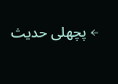← پچھلی حدیث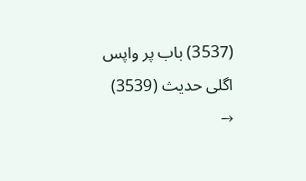(3537) باب پر واپس اگلی حدیث (3539) →